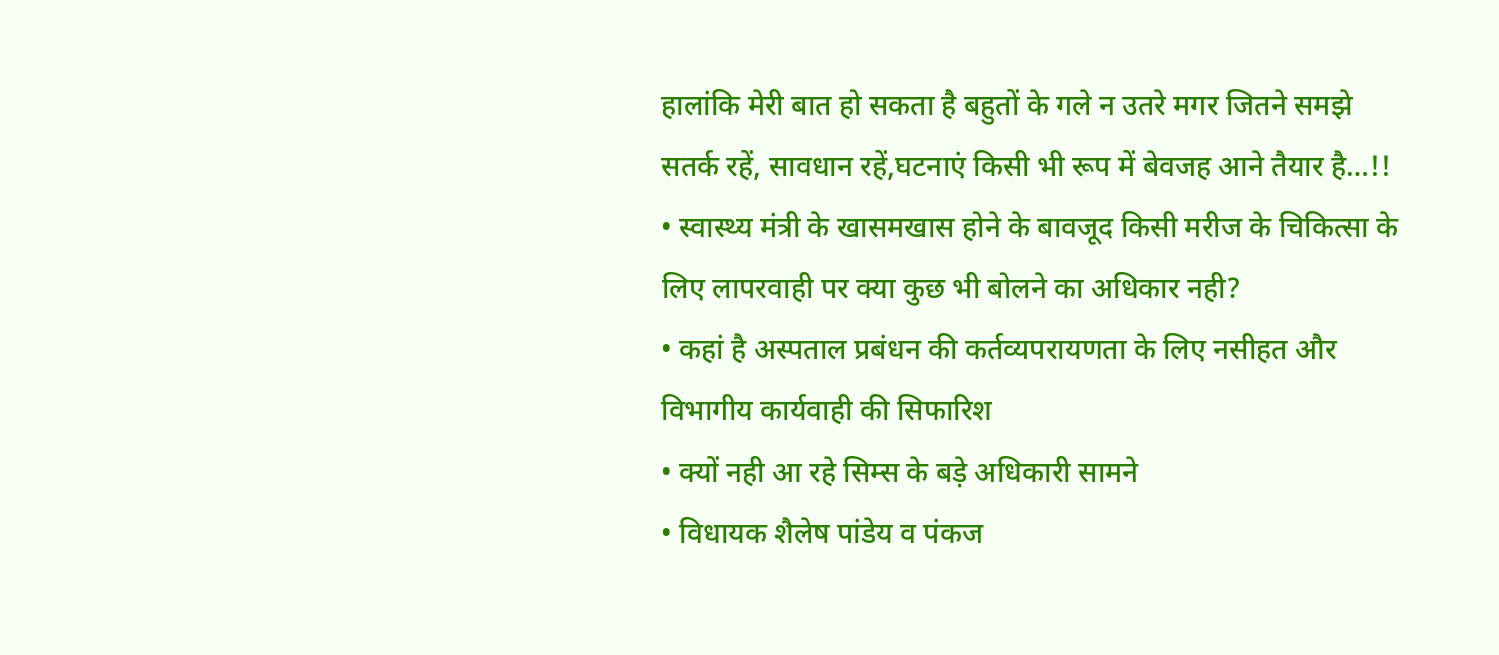हालांकि मेरी बात हो सकता है बहुतों के गले न उतरे मगर जितने समझे सतर्क रहें, सावधान रहें,घटनाएं किसी भी रूप में बेवजह आने तैयार है…!!
• स्वास्थ्य मंत्री के खासमखास होने के बावजूद किसी मरीज के चिकित्सा के लिए लापरवाही पर क्या कुछ भी बोलने का अधिकार नही?
• कहां है अस्पताल प्रबंधन की कर्तव्यपरायणता के लिए नसीहत और विभागीय कार्यवाही की सिफारिश
• क्यों नही आ रहे सिम्स के बड़े अधिकारी सामने
• विधायक शैलेष पांडेय व पंकज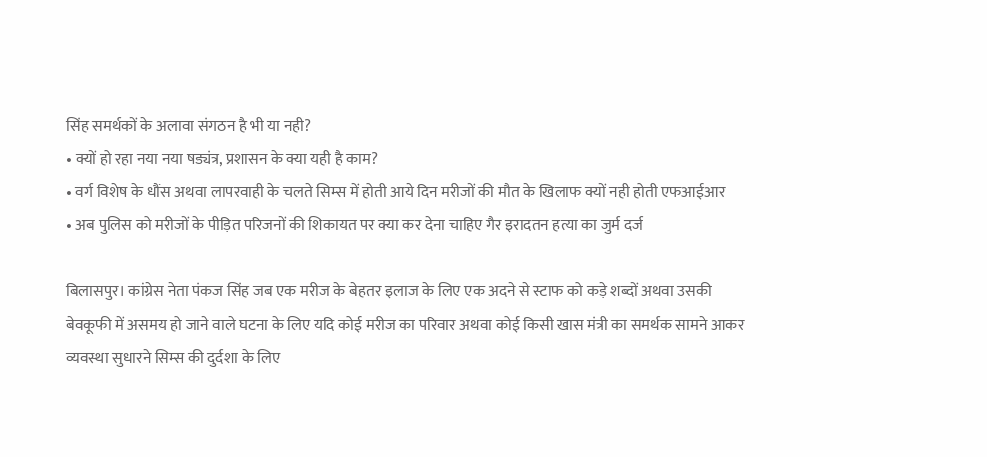सिंह समर्थकों के अलावा संगठन है भी या नही?
• क्यों हो रहा नया नया षड्यंत्र, प्रशासन के क्या यही है काम?
• वर्ग विशेष के धौंस अथवा लापरवाही के चलते सिम्स में होती आये दिन मरीजों की मौत के खिलाफ क्यों नही होती एफआईआर
• अब पुलिस को मरीजों के पीड़ित परिजनों की शिकायत पर क्या कर देना चाहिए गैर इरादतन हत्या का जुर्म दर्ज

बिलासपुर। कांग्रेस नेता पंकज सिंह जब एक मरीज के बेहतर इलाज के लिए एक अदने से स्टाफ को कड़े शब्दों अथवा उसकी बेवकूफी में असमय हो जाने वाले घटना के लिए यदि कोई मरीज का परिवार अथवा कोई किसी खास मंत्री का समर्थक सामने आकर व्यवस्था सुधारने सिम्स की दुर्दशा के लिए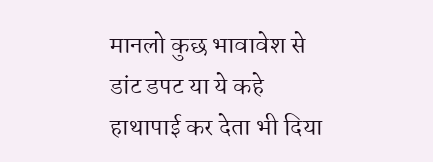मानलो कुछ भावावेश से डांट डपट या ये कहे हाथापाई कर देता भी दिया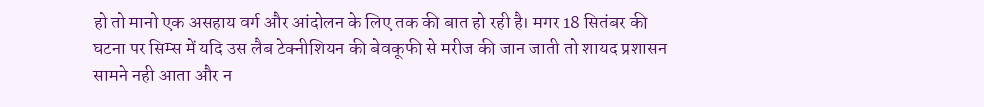हो तो मानो एक असहाय वर्ग और आंदोलन के लिए तक की बात हो रही है। मगर 18 सितंबर की घटना पर सिम्स में यदि उस लैब टेक्नीशियन की बेवकूफी से मरीज की जान जाती तो शायद प्रशासन सामने नही आता और न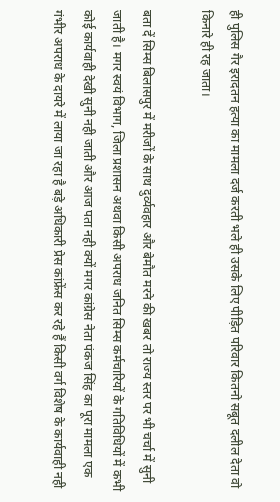ही पुलिस गैर इरादतन हत्या का मामला दर्ज करती भले ही उसके लिए पीड़ित परिवार कितनो सबूत दलील देता वो किनारे ही रह जाता।

बता दें सिम्स बिलासपुर में मरीजों के साथ दुर्व्यवहार और बेमौत मरने की खबर तो राज्य स्तर पर भी चर्चा में सुनी जाती है। मगर स्वयं विभाग, जिला प्रशासन अथवा किसी अपराध जनित सिम्स कर्मचारियों के गतिविधियों में कभी कोई कार्यवाही देखी सुनी नही जाती और आज पता नही क्यों मगर कांग्रेस नेता पंकज सिंह का पूरा मामला एक गंभीर अपराध के दायरे में लाया जा रहा है बड़े अधिकारी प्रेस कांफ्रेंस कर रहे हैं किसी वर्ग विशेष के कार्यवाही नही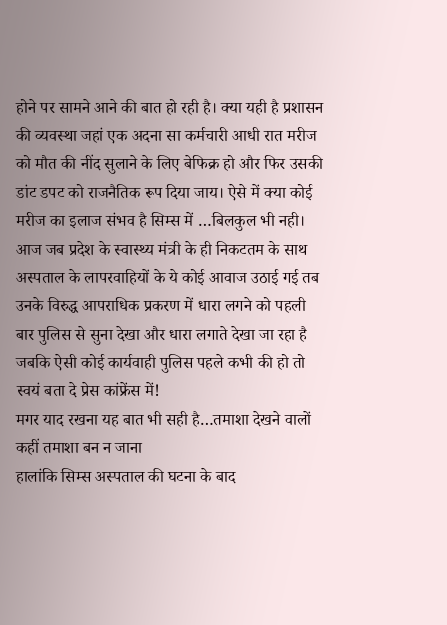होने पर सामने आने की बात हो रही है। क्या यही है प्रशासन की व्यवस्था जहां एक अदना सा कर्मचारी आधी रात मरीज को मौत की नींद सुलाने के लिए बेफिक्र हो और फिर उसकी डांट डपट को राजनैतिक रूप दिया जाय। ऐसे में क्या कोई मरीज का इलाज संभव है सिम्स में …बिलकुल भी नही। आज जब प्रदेश के स्वास्थ्य मंत्री के ही निकटतम के साथ अस्पताल के लापरवाहियों के ये कोई आवाज उठाई गई तब उनके विरुद्ध आपराधिक प्रकरण में धारा लगने को पहली बार पुलिस से सुना देखा और धारा लगाते देखा जा रहा है जबकि ऐसी कोई कार्यवाही पुलिस पहले कभी की हो तो स्वयं बता दे प्रेस कांफ्रेंस में!
मगर याद रखना यह बात भी सही है…तमाशा देखने वालों कहीं तमाशा बन न जाना
हालांकि सिम्स अस्पताल की घटना के बाद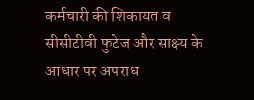कर्मचारी की शिकायत व सीसीटीवी फुटेज और साक्ष्य के आधार पर अपराध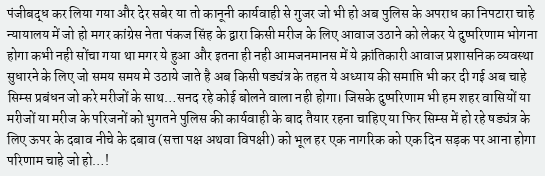पंजीबद्ध कर लिया गया और देर सबेर या तो कानूनी कार्यवाही से गुजर जो भी हो अब पुलिस के अपराध का निपटारा चाहे न्यायालय में जो हो मगर कांग्रेस नेता पंकज सिंह के द्वारा किसी मरीज के लिए आवाज उठाने को लेकर ये दुष्परिणाम भोगना होगा कभी नही सोंचा गया था मगर ये हुआ और इतना ही नही आमजनमानस में ये क्रांतिकारी आवाज प्रशासनिक व्यवस्था सुधारने के लिए जो समय समय मे उठाये जाते है अब किसी षड्यंत्र के तहत ये अध्याय की समाप्ति भी कर दी गई अब चाहे सिम्स प्रबंधन जो करे मरीजों के साथ…सनद रहे कोई बोलने वाला नही होगा। जिसके दुष्परिणाम भी हम शहर वासियों या मरीजों या मरीज के परिजनों को भुगतने पुलिस की कार्यवाही के बाद तैयार रहना चाहिए या फिर सिम्स में हो रहे षड्यंत्र के लिए ऊपर के दबाव नीचे के दबाव (सत्ता पक्ष अथवा विपक्षी) को भूल हर एक नागरिक को एक दिन सड़क पर आना होगा परिणाम चाहे जो हो…!